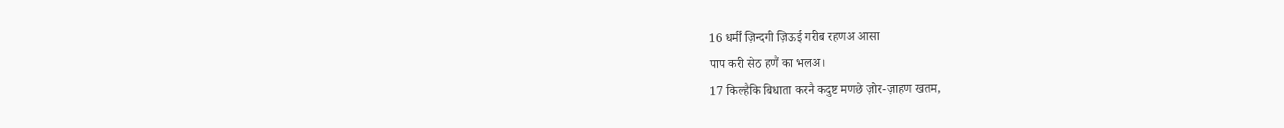16 धर्मीं ज़िन्दगी ज़िऊई गरीब रहणअ आसा
पाप करी सेठ हणैं का भलअ।
17 किल्हैकि बिधाता करनै कदुष्ट मणछे ज़ोर-ज़ाहण खतम,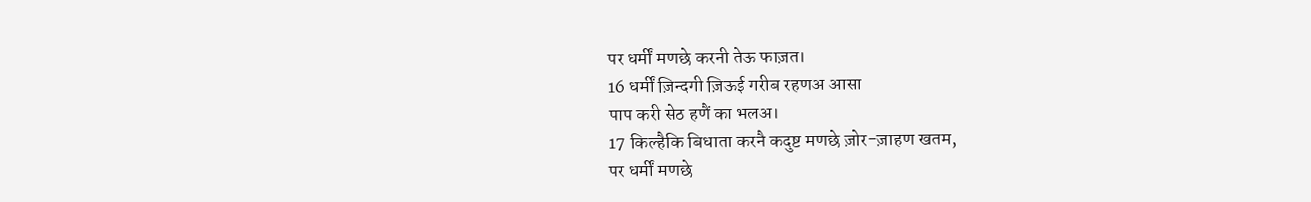पर धर्मीं मणछे करनी तेऊ फाज़त।
16 धर्मीं ज़िन्दगी ज़िऊई गरीब रहणअ आसा
पाप करी सेठ हणैं का भलअ।
17 किल्हैकि बिधाता करनै कदुष्ट मणछे ज़ोर-ज़ाहण खतम,
पर धर्मीं मणछे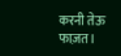करनी तेऊ फाज़त।